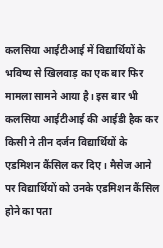कलसिया आईटीआई में विद्यार्थियों के भविष्य से खिलवाड़ का एक बार फिर मामला सामने आया है। इस बार भी कलसिया आईटीआई की आईडी हैक कर किसी ने तीन दर्जन विद्यार्थियों के एडमिशन कैंसिल कर दिए। मैसेज आने पर विद्यार्थियों को उनके एडमिशन कैंसिल होने का पता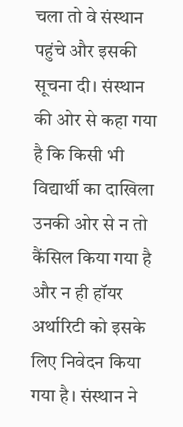चला तो वे संस्थान पहुंचे और इसकी सूचना दी। संस्थान की ओर से कहा गया है कि किसी भी विद्यार्थी का दाखिला उनकी ओर से न तो कैंसिल किया गया है और न ही हॉयर अर्थारिटी को इसके लिए निवेदन किया गया है। संस्थान ने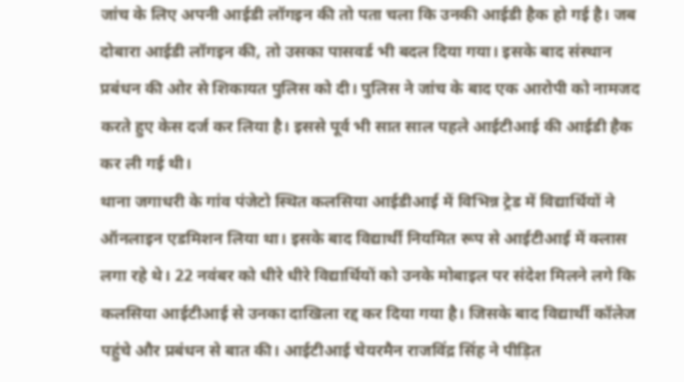जांच के लिए अपनी आईडी लॉगइन की तो पता चला कि उनकी आईडी हैक हो गई है। जब दोबारा आईडी लॉगइन की, तो उसका पासवर्ड भी बदल दिया गया। इसके बाद संस्थान प्रबंधन की ओर से शिकायत पुलिस को दी। पुलिस ने जांच के बाद एक आरोपी को नामजद करते हुए केस दर्ज कर लिया है। इससे पूर्व भी सात साल पहले आईटीआई की आईडी हैक कर ली गई थी।
थाना जगाधरी के गांव पंजेटो स्थित कलसिया आईडीआई में विभिन्न ट्रेड में विद्यार्थियों ने ऑनलाइन एडमिशन लिया था। इसके बाद विद्यार्थी नियमित रूप से आईटीआई में क्लास लगा रहे थे। 22 नवंबर को धीरे धीरे विद्यार्थियों को उनके मोबाइल पर संदेश मिलने लगे कि कलसिया आईटीआई से उनका दाखिला रद्द कर दिया गया है। जिसके बाद विद्यार्थी कॉलेज पहुंचे और प्रबंधन से बात की। आईटीआई चेयरमैन राजविंद्र सिंह ने पीड़ित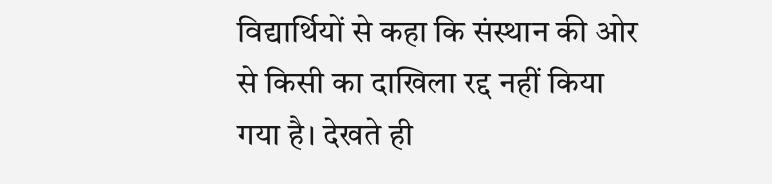विद्यार्थियों से कहा कि संस्थान की ओर से किसी का दाखिला रद्द नहीं किया गया है। देखते ही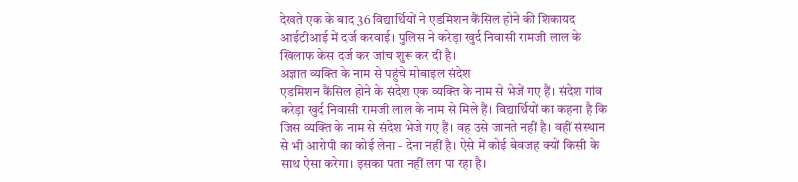देखते एक के बाद 36 विद्यार्थियों ने एडमिशन कैंसिल होने की शिकायद आईटीआई में दर्ज करवाई। पुलिस ने करेड़ा खुर्द निवासी रामजी लाल के खिलाफ केस दर्ज कर जांच शुरू कर दी है।
अज्ञात व्यक्ति के नाम से पहुंचे मोबाइल संदेश
एडमिशन कैंसिल होने के संदेश एक व्यक्ति के नाम से भेजें गए हैं। संदेश गांव करेड़ा खुर्द निवासी रामजी लाल के नाम से मिले हैं। विद्यार्थियों का कहना है कि जिस व्यक्ति के नाम से संदेश भेजे गए हैं। वह उसे जानते नहीं है। वहीं संस्थान से भी आरोपी का कोई लेना - देना नहीं है। ऐसे में कोई बेवजह क्यों किसी के साथ ऐसा करेगा। इसका पता नहीं लग पा रहा है।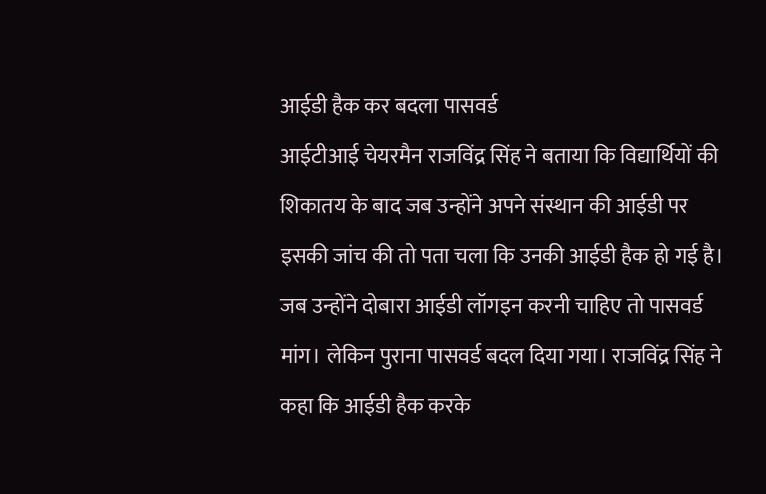आईडी हैक कर बदला पासवर्ड
आईटीआई चेयरमैन राजविंद्र सिंह ने बताया कि विद्यार्थियों की शिकातय के बाद जब उन्होंने अपने संस्थान की आईडी पर इसकी जांच की तो पता चला कि उनकी आईडी हैक हो गई है। जब उन्होंने दोबारा आईडी लॉगइन करनी चाहिए तो पासवर्ड मांग। लेकिन पुराना पासवर्ड बदल दिया गया। राजविंद्र सिंह ने कहा कि आईडी हैक करके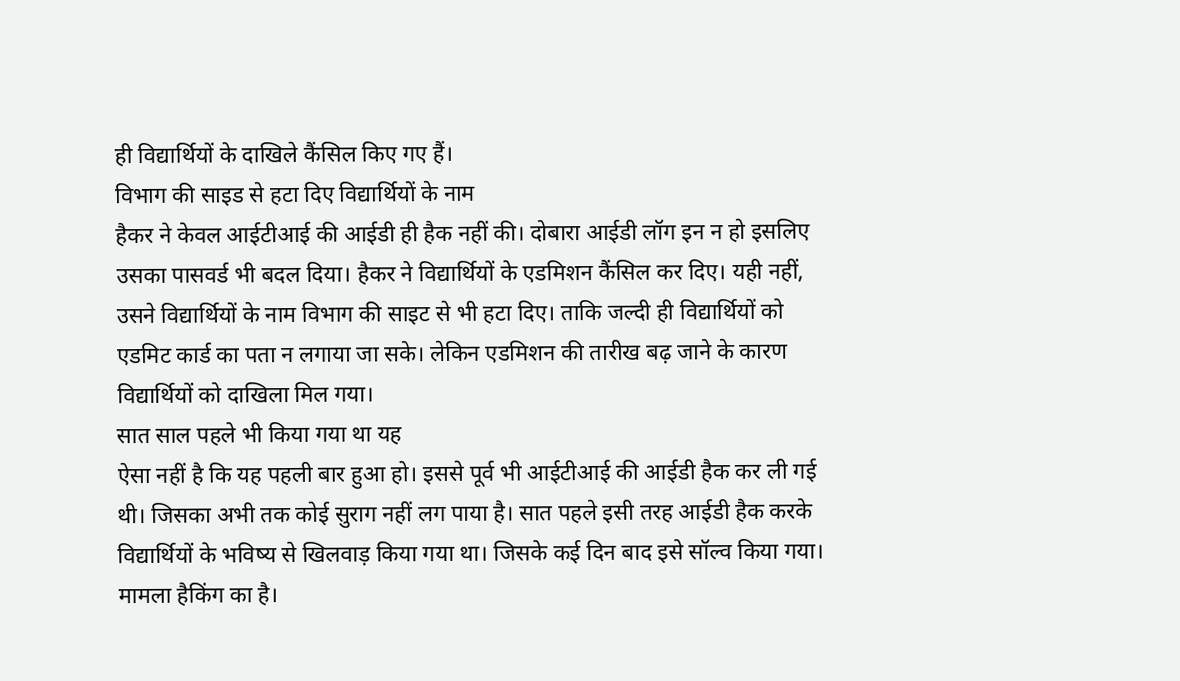ही विद्यार्थियों के दाखिले कैंसिल किए गए हैं।
विभाग की साइड से हटा दिए विद्यार्थियों के नाम
हैकर ने केवल आईटीआई की आईडी ही हैक नहीं की। दोबारा आईडी लॉग इन न हो इसलिए उसका पासवर्ड भी बदल दिया। हैकर ने विद्यार्थियों के एडमिशन कैंसिल कर दिए। यही नहीं, उसने विद्यार्थियों के नाम विभाग की साइट से भी हटा दिए। ताकि जल्दी ही विद्यार्थियों को एडमिट कार्ड का पता न लगाया जा सके। लेकिन एडमिशन की तारीख बढ़ जाने के कारण विद्यार्थियों को दाखिला मिल गया।
सात साल पहले भी किया गया था यह
ऐसा नहीं है कि यह पहली बार हुआ हो। इससे पूर्व भी आईटीआई की आईडी हैक कर ली गई थी। जिसका अभी तक कोई सुराग नहीं लग पाया है। सात पहले इसी तरह आईडी हैक करके विद्यार्थियों के भविष्य से खिलवाड़ किया गया था। जिसके कई दिन बाद इसे सॉल्व किया गया।
मामला हैकिंग का है।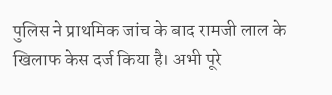पुलिस ने प्राथमिक जांच के बाद रामजी लाल के खिलाफ केस दर्ज किया है। अभी पूरे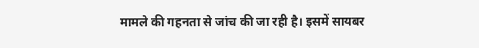मामले की गहनता से जांच की जा रही है। इसमें सायबर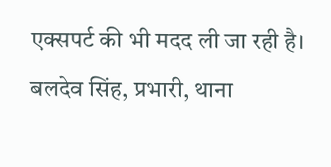एक्सपर्ट की भी मदद ली जा रही है।
बलदेव सिंह, प्रभारी, थाना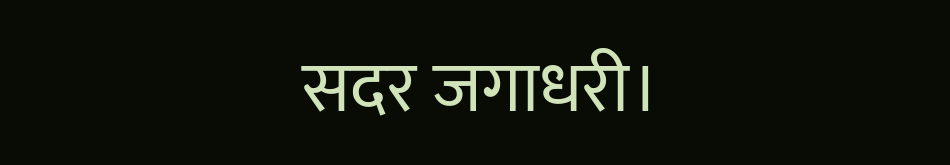सदर जगाधरी।